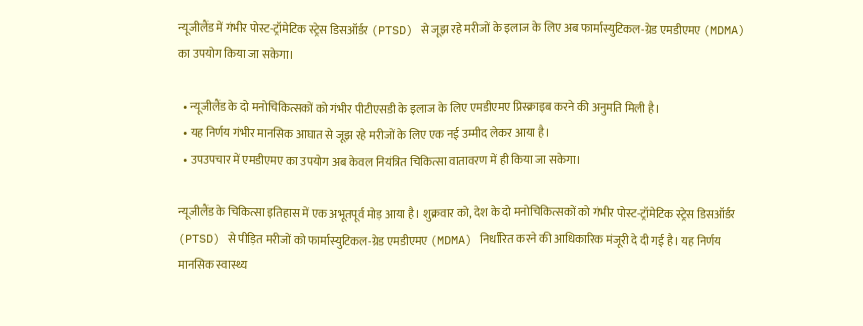न्यूजीलैंड में गंभीर पोस्ट-ट्रॉमेटिक स्ट्रेस डिसऑर्डर (PTSD) से जूझ रहे मरीजों के इलाज के लिए अब फार्मास्युटिकल-ग्रेड एमडीएमए (MDMA) का उपयोग किया जा सकेगा।

  • न्यूजीलैंड के दो मनोचिकित्सकों को गंभीर पीटीएसडी के इलाज के लिए एमडीएमए प्रिस्क्राइब करने की अनुमति मिली है।
  • यह निर्णय गंभीर मानसिक आघात से जूझ रहे मरीजों के लिए एक नई उम्मीद लेकर आया है।
  • उपउपचार में एमडीएमए का उपयोग अब केवल नियंत्रित चिकित्सा वातावरण में ही किया जा सकेगा।

न्यूजीलैंड के चिकित्सा इतिहास में एक अभूतपूर्व मोड़ आया है। शुक्रवार को, देश के दो मनोचिकित्सकों को गंभीर पोस्ट-ट्रॉमेटिक स्ट्रेस डिसऑर्डर (PTSD) से पीड़ित मरीजों को फार्मास्युटिकल-ग्रेड एमडीएमए (MDMA) निर्धारित करने की आधिकारिक मंजूरी दे दी गई है। यह निर्णय मानसिक स्वास्थ्य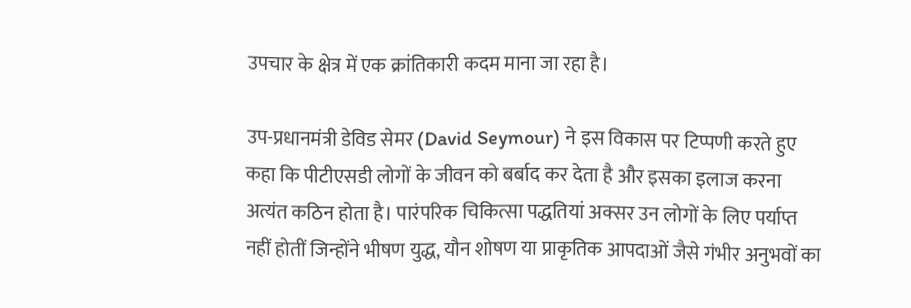उपचार के क्षेत्र में एक क्रांतिकारी कदम माना जा रहा है।

उप-प्रधानमंत्री डेविड सेमर (David Seymour) ने इस विकास पर टिप्पणी करते हुए कहा कि पीटीएसडी लोगों के जीवन को बर्बाद कर देता है और इसका इलाज करना अत्यंत कठिन होता है। पारंपरिक चिकित्सा पद्धतियां अक्सर उन लोगों के लिए पर्याप्त नहीं होतीं जिन्होंने भीषण युद्ध, यौन शोषण या प्राकृतिक आपदाओं जैसे गंभीर अनुभवों का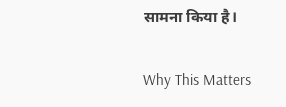सामना किया है।

Why This Matters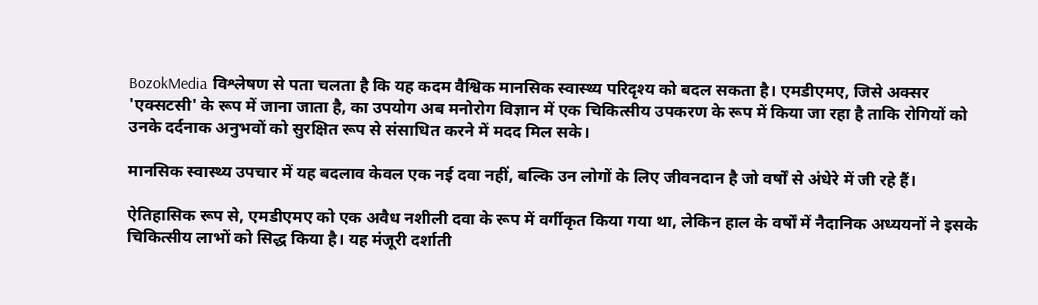BozokMedia विश्लेषण से पता चलता है कि यह कदम वैश्विक मानसिक स्वास्थ्य परिदृश्य को बदल सकता है। एमडीएमए, जिसे अक्सर 'एक्सटसी' के रूप में जाना जाता है, का उपयोग अब मनोरोग विज्ञान में एक चिकित्सीय उपकरण के रूप में किया जा रहा है ताकि रोगियों को उनके दर्दनाक अनुभवों को सुरक्षित रूप से संसाधित करने में मदद मिल सके।

मानसिक स्वास्थ्य उपचार में यह बदलाव केवल एक नई दवा नहीं, बल्कि उन लोगों के लिए जीवनदान है जो वर्षों से अंधेरे में जी रहे हैं।

ऐतिहासिक रूप से, एमडीएमए को एक अवैध नशीली दवा के रूप में वर्गीकृत किया गया था, लेकिन हाल के वर्षों में नैदानिक अध्ययनों ने इसके चिकित्सीय लाभों को सिद्ध किया है। यह मंजूरी दर्शाती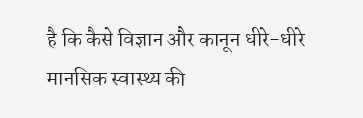है कि कैसे विज्ञान और कानून धीरे-धीरे मानसिक स्वास्थ्य की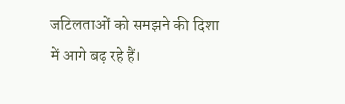जटिलताओं को समझने की दिशा में आगे बढ़ रहे हैं।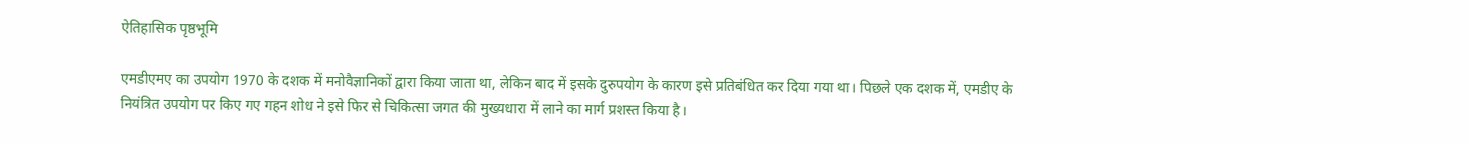ऐतिहासिक पृष्ठभूमि

एमडीएमए का उपयोग 1970 के दशक में मनोवैज्ञानिकों द्वारा किया जाता था, लेकिन बाद में इसके दुरुपयोग के कारण इसे प्रतिबंधित कर दिया गया था। पिछले एक दशक में, एमडीए के नियंत्रित उपयोग पर किए गए गहन शोध ने इसे फिर से चिकित्सा जगत की मुख्यधारा में लाने का मार्ग प्रशस्त किया है।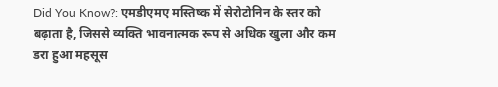Did You Know?: एमडीएमए मस्तिष्क में सेरोटोनिन के स्तर को बढ़ाता है, जिससे व्यक्ति भावनात्मक रूप से अधिक खुला और कम डरा हुआ महसूस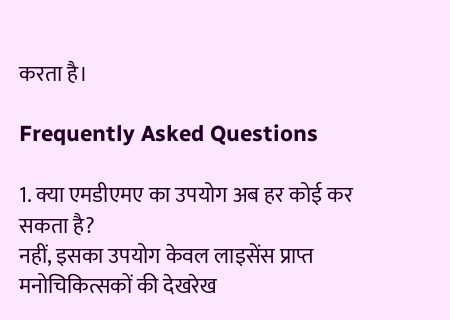करता है।

Frequently Asked Questions

1. क्या एमडीएमए का उपयोग अब हर कोई कर सकता है?
नहीं, इसका उपयोग केवल लाइसेंस प्राप्त मनोचिकित्सकों की देखरेख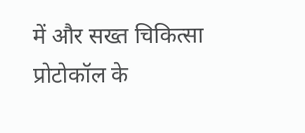में और सख्त चिकित्सा प्रोटोकॉल के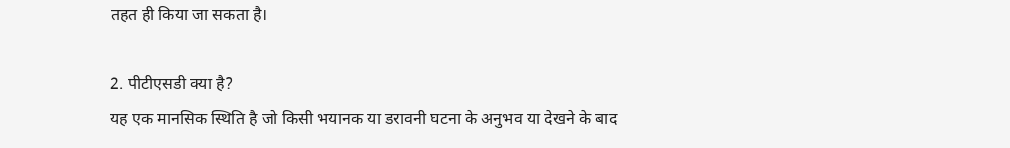तहत ही किया जा सकता है।

2. पीटीएसडी क्या है?
यह एक मानसिक स्थिति है जो किसी भयानक या डरावनी घटना के अनुभव या देखने के बाद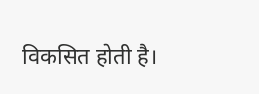विकसित होती है।